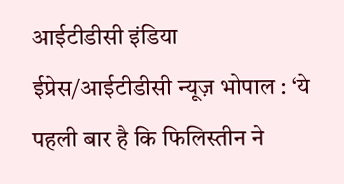आईटीडीसी इंडिया ईप्रेस/आईटीडीसी न्यूज़ भोपाल : ‘ये पहली बार है कि फिलिस्तीन ने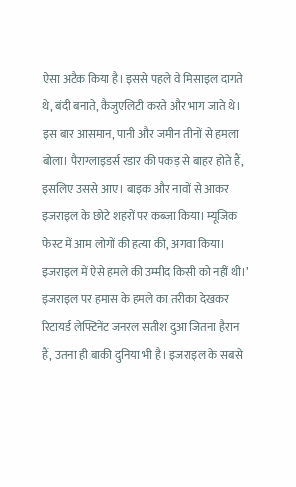ऐसा अटैक किया है। इससे पहले वे मिसाइल दागते थे, बंदी बनाते, कैजुएलिटी करते और भाग जाते थे। इस बार आसमान, पानी और जमीन तीनों से हमला बोला। पैराग्लाइडर्स रडार की पकड़ से बाहर होते हैं, इसलिए उससे आए। बाइक और नावों से आकर इजराइल के छोटे शहरों पर कब्जा किया। म्यूजिक फेस्ट में आम लोगों की हत्या की, अगवा किया। इजराइल में ऐसे हमले की उम्मीद किसी को नहीं थी।’
इजराइल पर हमास के हमले का तरीका देखकर रिटायर्ड लेफ्टिनेंट जनरल सतीश दुआ जितना हैरान हैं, उतना ही बाकी दुनिया भी है। इजराइल के सबसे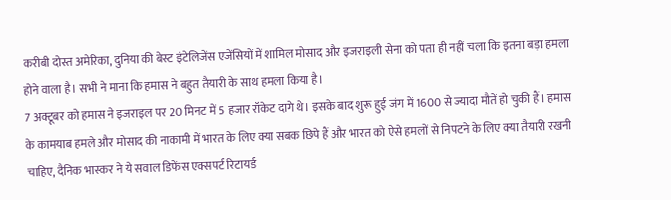करीबी दोस्त अमेरिका, दुनिया की बेस्ट इंटेलिजेंस एजेंसियों में शामिल मोसाद और इजराइली सेना को पता ही नहीं चला कि इतना बड़ा हमला होने वाला है। सभी ने माना कि हमास ने बहुत तैयारी के साथ हमला किया है।
7 अक्टूबर को हमास ने इजराइल पर 20 मिनट में 5 हजार रॉकेट दागे थे। इसके बाद शुरू हुई जंग में 1600 से ज्यादा मौतें हो चुकी हैं। हमास के कामयाब हमले और मोसाद की नाकामी में भारत के लिए क्या सबक छिपे हैं और भारत को ऐसे हमलों से निपटने के लिए क्या तैयारी रखनी चाहिए, दैनिक भास्कर ने ये सवाल डिफेंस एक्सपर्ट रिटायर्ड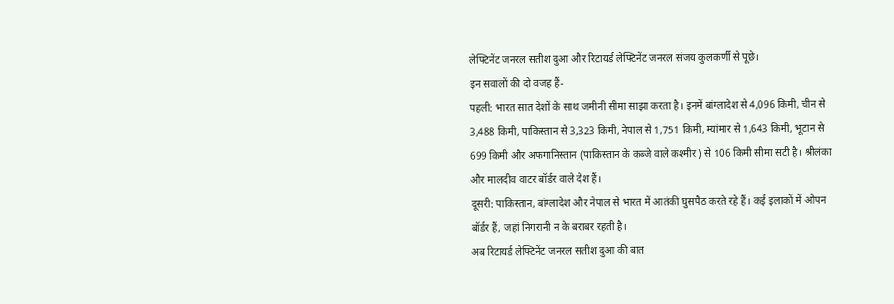लेफ्टिनेंट जनरल सतीश दुआ और रिटायर्ड लेफ्टिनेंट जनरल संजय कुलकर्णी से पूछे।
इन सवालों की दो वजह हैं-
पहली: भारत सात देशों के साथ जमीनी सीमा साझा करता है। इनमें बांग्लादेश से 4,096 किमी, चीन से 3,488 किमी, पाकिस्तान से 3,323 किमी, नेपाल से 1,751 किमी, म्यांमार से 1,643 किमी, भूटान से 699 किमी और अफगानिस्तान (पाकिस्तान के कब्जे वाले कश्मीर) से 106 किमी सीमा सटी है। श्रीलंका और मालदीव वाटर बॉर्डर वाले देश हैं।
दूसरी: पाकिस्तान, बांग्लादेश और नेपाल से भारत में आतंकी घुसपैठ करते रहे हैं। कई इलाकों में ओपन बॉर्डर हैं, जहां निगरानी न के बराबर रहती है।
अब रिटायर्ड लेफ्टिनेंट जनरल सतीश दुआ की बात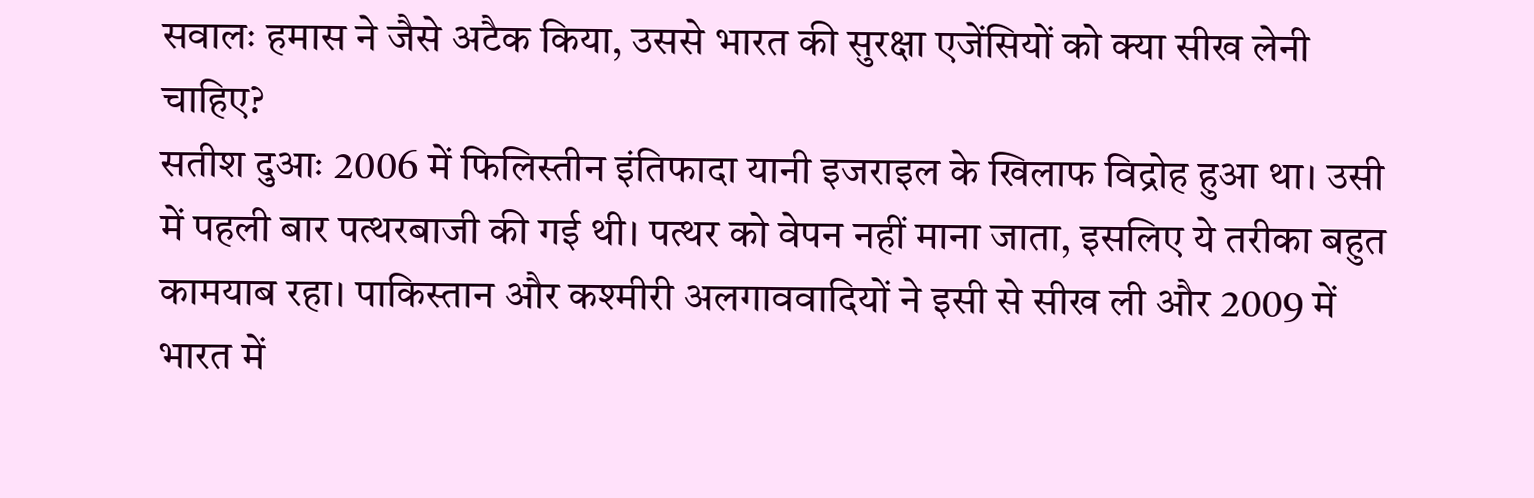सवालः हमास ने जैसे अटैक किया, उससे भारत की सुरक्षा एजेंसियों को क्या सीख लेनी चाहिए?
सतीश दुआः 2006 में फिलिस्तीन इंतिफादा यानी इजराइल के खिलाफ विद्रोह हुआ था। उसी में पहली बार पत्थरबाजी की गई थी। पत्थर को वेपन नहीं माना जाता, इसलिए ये तरीका बहुत कामयाब रहा। पाकिस्तान और कश्मीरी अलगाववादियों ने इसी से सीख ली और 2009 में भारत में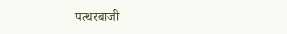पत्थरबाजी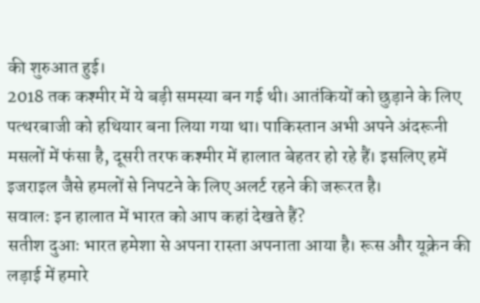की शुरुआत हुई।
2018 तक कश्मीर में ये बड़ी समस्या बन गई थी। आतंकियों को छुड़ाने के लिए पत्थरबाजी को हथियार बना लिया गया था। पाकिस्तान अभी अपने अंदरूनी मसलों में फंसा है, दूसरी तरफ कश्मीर में हालात बेहतर हो रहे हैं। इसलिए हमें इजराइल जैसे हमलों से निपटने के लिए अलर्ट रहने की जरूरत है।
सवालः इन हालात में भारत को आप कहां देखते हैं?
सतीश दुआः भारत हमेशा से अपना रास्ता अपनाता आया है। रूस और यूक्रेन की लड़ाई में हमारे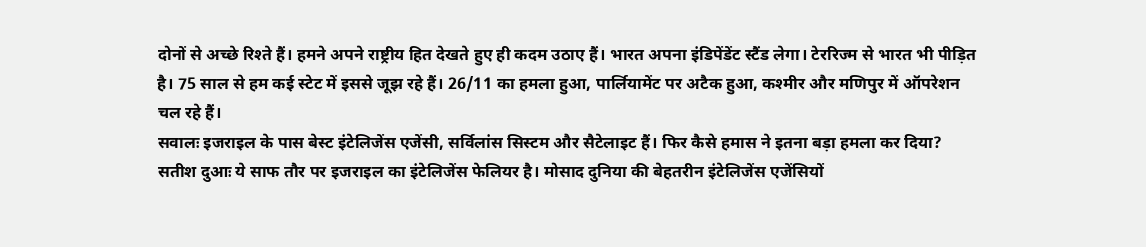दोनों से अच्छे रिश्ते हैं। हमने अपने राष्ट्रीय हित देखते हुए ही कदम उठाए हैं। भारत अपना इंडिपेंडेंट स्टैंड लेगा। टेररिज्म से भारत भी पीड़ित है। 75 साल से हम कई स्टेट में इससे जूझ रहे हैं। 26/11 का हमला हुआ, पार्लियामेंट पर अटैक हुआ, कश्मीर और मणिपुर में ऑपरेशन चल रहे हैं।
सवालः इजराइल के पास बेस्ट इंटेलिजेंस एजेंसी, सर्विलांस सिस्टम और सैटेलाइट हैं। फिर कैसे हमास ने इतना बड़ा हमला कर दिया?
सतीश दुआः ये साफ तौर पर इजराइल का इंटेलिजेंस फेलियर है। मोसाद दुनिया की बेहतरीन इंटेलिजेंस एजेंसियों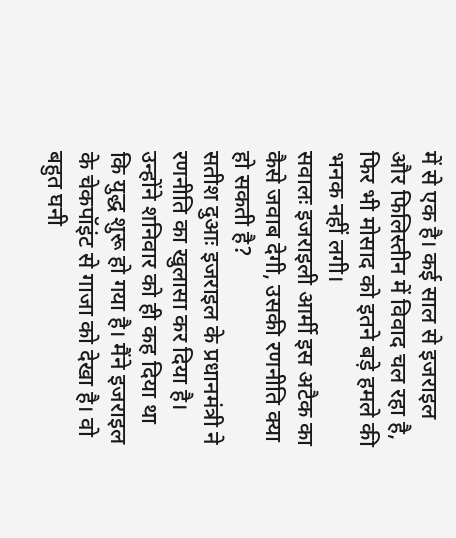में से एक है। कई साल से इजराइल और फिलिस्तीन में विवाद चल रहा है, फिर भी मोसाद को इतने बड़े हमले की भनक नहीं लगी।
सवालः इजराइली आर्मी इस अटैक का कैसे जवाब देगी, उसकी रणनीति क्या हो सकती है?
सतीश दुआः इजराइल के प्रधानमंत्री ने रणनीति का खुलासा कर दिया है। उन्होंने शनिवार को ही कह दिया था कि युद्ध शुरू हो गया है। मैंने इजराइल के चेकपॉइंट से गाजा को देखा है। वो बहुत घनी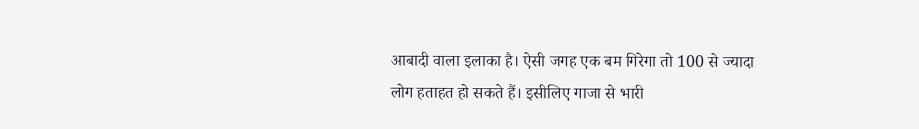आबादी वाला इलाका है। ऐसी जगह एक बम गिरेगा तो 100 से ज्यादा लोग हताहत हो सकते हैं। इसीलिए गाजा से भारी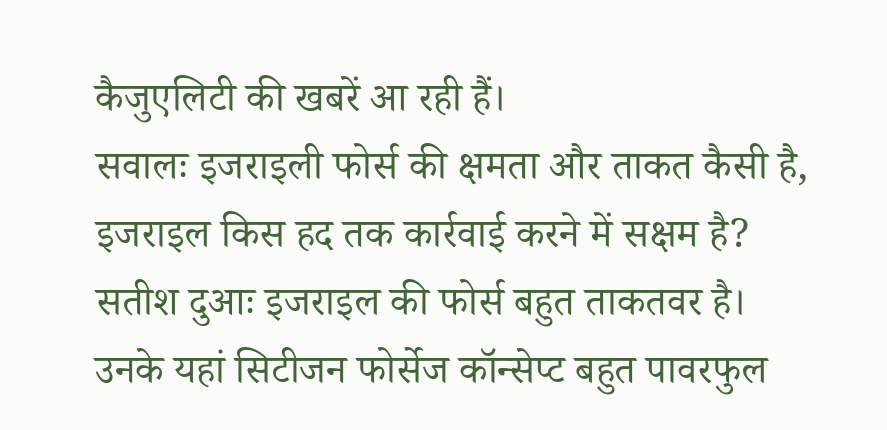कैजुएलिटी की खबरें आ रही हैं।
सवालः इजराइली फोर्स की क्षमता और ताकत कैसी है, इजराइल किस हद तक कार्रवाई करने में सक्षम है?
सतीश दुआः इजराइल की फोर्स बहुत ताकतवर है। उनके यहां सिटीजन फोर्सेज कॉन्सेप्ट बहुत पावरफुल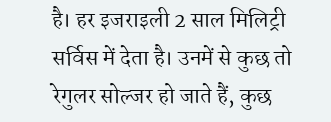है। हर इजराइली 2 साल मिलिट्री सर्विस में देता है। उनमें से कुछ तो रेगुलर सोल्जर हो जाते हैं, कुछ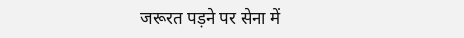जरूरत पड़ने पर सेना में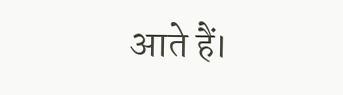आते हैं।